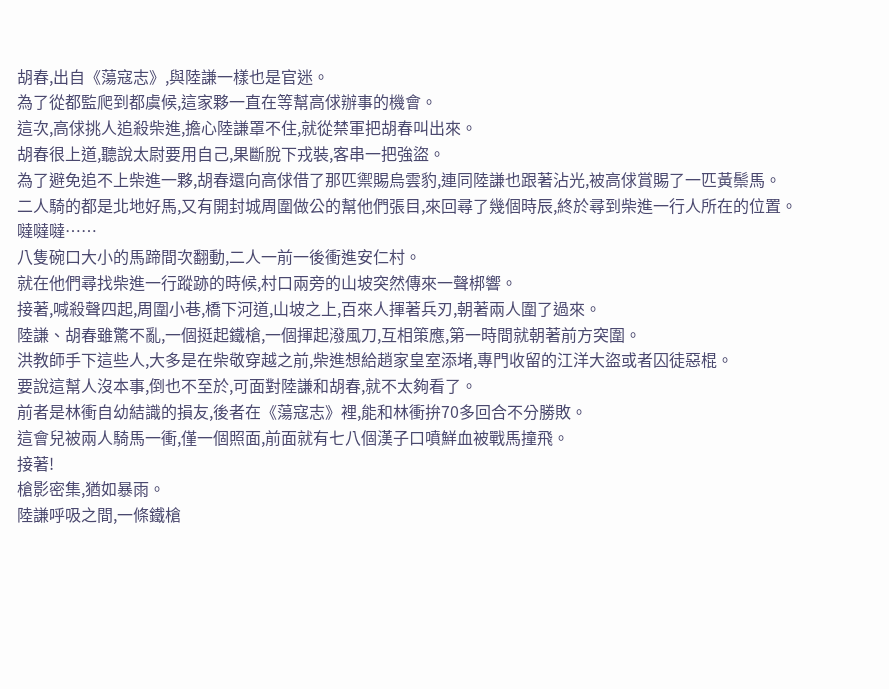胡春,出自《蕩寇志》,與陸謙一樣也是官迷。
為了從都監爬到都虞候,這家夥一直在等幫高俅辦事的機會。
這次,高俅挑人追殺柴進,擔心陸謙罩不住,就從禁軍把胡春叫出來。
胡春很上道,聽說太尉要用自己,果斷脫下戎裝,客串一把強盜。
為了避免追不上柴進一夥,胡春還向高俅借了那匹禦賜烏雲豹,連同陸謙也跟著沾光,被高俅賞賜了一匹黃鬃馬。
二人騎的都是北地好馬,又有開封城周圍做公的幫他們張目,來回尋了幾個時辰,終於尋到柴進一行人所在的位置。
噠噠噠……
八隻碗口大小的馬蹄間次翻動,二人一前一後衝進安仁村。
就在他們尋找柴進一行蹤跡的時候,村口兩旁的山坡突然傳來一聲梆響。
接著,喊殺聲四起,周圍小巷,橋下河道,山坡之上,百來人揮著兵刃,朝著兩人圍了過來。
陸謙、胡春雖驚不亂,一個挺起鐵槍,一個揮起潑風刀,互相策應,第一時間就朝著前方突圍。
洪教師手下這些人,大多是在柴敬穿越之前,柴進想給趙家皇室添堵,專門收留的江洋大盜或者囚徒惡棍。
要說這幫人沒本事,倒也不至於,可面對陸謙和胡春,就不太夠看了。
前者是林衝自幼結識的損友,後者在《蕩寇志》裡,能和林衝拚70多回合不分勝敗。
這會兒被兩人騎馬一衝,僅一個照面,前面就有七八個漢子口噴鮮血被戰馬撞飛。
接著!
槍影密集,猶如暴雨。
陸謙呼吸之間,一條鐵槍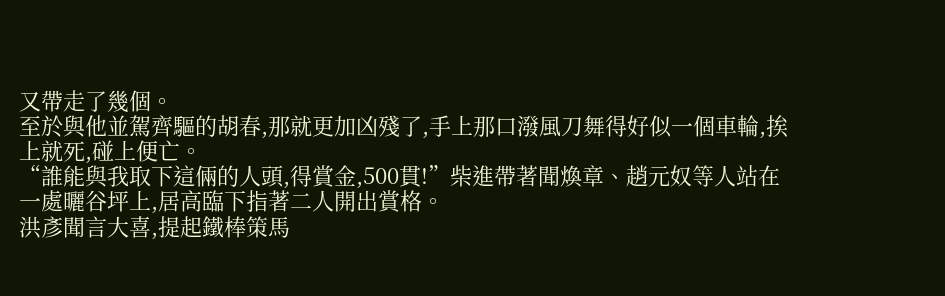又帶走了幾個。
至於與他並駕齊驅的胡春,那就更加凶殘了,手上那口潑風刀舞得好似一個車輪,挨上就死,碰上便亡。
“誰能與我取下這倆的人頭,得賞金,500貫!”柴進帶著聞煥章、趙元奴等人站在一處曬谷坪上,居高臨下指著二人開出賞格。
洪彥聞言大喜,提起鐵棒策馬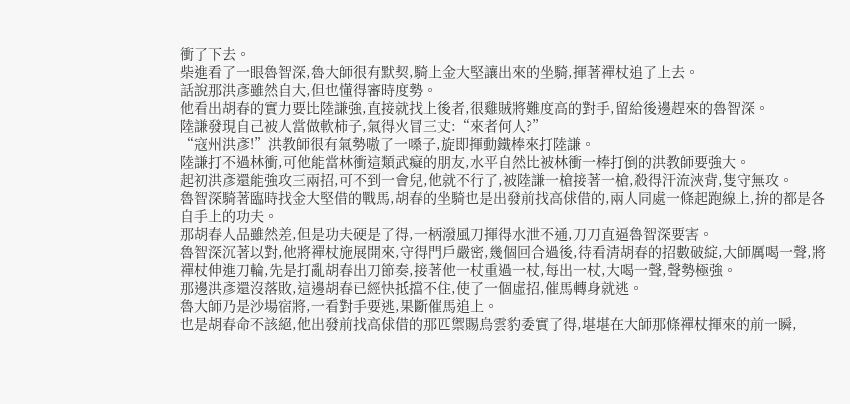衝了下去。
柴進看了一眼魯智深,魯大師很有默契,騎上金大堅讓出來的坐騎,揮著禪杖追了上去。
話說那洪彥雖然自大,但也懂得審時度勢。
他看出胡春的實力要比陸謙強,直接就找上後者,很雞賊將難度高的對手,留給後邊趕來的魯智深。
陸謙發現自己被人當做軟柿子,氣得火冒三丈:“來者何人?”
“寇州洪彥!”洪教師很有氣勢嗷了一嗓子,旋即揮動鐵棒來打陸謙。
陸謙打不過林衝,可他能當林衝這類武癡的朋友,水平自然比被林衝一棒打倒的洪教師要強大。
起初洪彥還能強攻三兩招,可不到一會兒,他就不行了,被陸謙一槍接著一槍,殺得汗流浹背,隻守無攻。
魯智深騎著臨時找金大堅借的戰馬,胡春的坐騎也是出發前找高俅借的,兩人同處一條起跑線上,拚的都是各自手上的功夫。
那胡春人品雖然差,但是功夫硬是了得,一柄潑風刀揮得水泄不通,刀刀直逼魯智深要害。
魯智深沉著以對,他將禪杖施展開來,守得門戶嚴密,幾個回合過後,待看清胡春的招數破綻,大師厲喝一聲,將禪杖伸進刀輪,先是打亂胡春出刀節奏,接著他一杖重過一杖,每出一杖,大喝一聲,聲勢極強。
那邊洪彥還沒落敗,這邊胡春已經快抵擋不住,使了一個虛招,催馬轉身就逃。
魯大師乃是沙場宿將,一看對手要逃,果斷催馬追上。
也是胡春命不該絕,他出發前找高俅借的那匹禦賜烏雲豹委實了得,堪堪在大師那條禪杖揮來的前一瞬,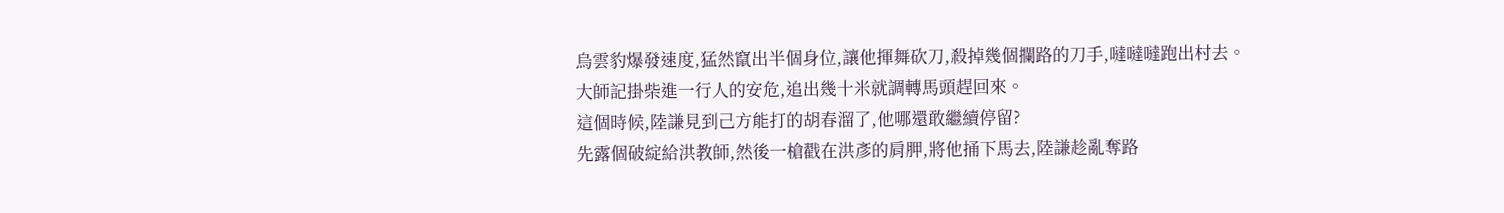烏雲豹爆發速度,猛然竄出半個身位,讓他揮舞砍刀,殺掉幾個攔路的刀手,噠噠噠跑出村去。
大師記掛柴進一行人的安危,追出幾十米就調轉馬頭趕回來。
這個時候,陸謙見到己方能打的胡春溜了,他哪還敢繼續停留?
先露個破綻給洪教師,然後一槍戳在洪彥的肩胛,將他捅下馬去,陸謙趁亂奪路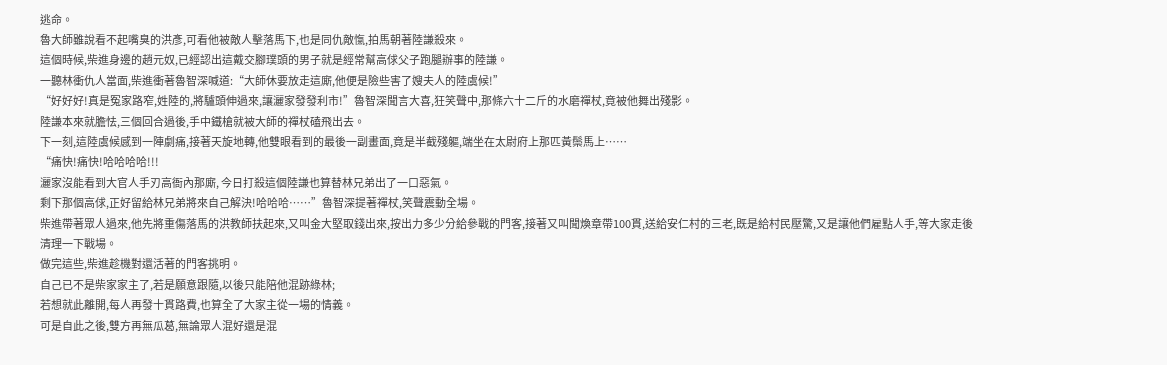逃命。
魯大師雖說看不起嘴臭的洪彥,可看他被敵人擊落馬下,也是同仇敵愾,拍馬朝著陸謙殺來。
這個時候,柴進身邊的趙元奴,已經認出這戴交腳璞頭的男子就是經常幫高俅父子跑腿辦事的陸謙。
一聽林衝仇人當面,柴進衝著魯智深喊道:“大師休要放走這廝,他便是險些害了嫂夫人的陸虞候!”
“好好好!真是冤家路窄,姓陸的,將驢頭伸過來,讓灑家發發利市!”魯智深聞言大喜,狂笑聲中,那條六十二斤的水磨禪杖,竟被他舞出殘影。
陸謙本來就膽怯,三個回合過後,手中鐵槍就被大師的禪杖磕飛出去。
下一刻,這陸虞候感到一陣劇痛,接著天旋地轉,他雙眼看到的最後一副畫面,竟是半截殘軀,端坐在太尉府上那匹黃鬃馬上……
“痛快!痛快!哈哈哈哈!!!
灑家沒能看到大官人手刃高衙內那廝, 今日打殺這個陸謙也算替林兄弟出了一口惡氣。
剩下那個高俅,正好留給林兄弟將來自己解決!哈哈哈……”魯智深提著禪杖,笑聲震動全場。
柴進帶著眾人過來,他先將重傷落馬的洪教師扶起來,又叫金大堅取錢出來,按出力多少分給參戰的門客,接著又叫聞煥章帶100貫,送給安仁村的三老,既是給村民壓驚,又是讓他們雇點人手,等大家走後清理一下戰場。
做完這些,柴進趁機對還活著的門客挑明。
自己已不是柴家家主了,若是願意跟隨,以後只能陪他混跡綠林;
若想就此離開,每人再發十貫路費,也算全了大家主從一場的情義。
可是自此之後,雙方再無瓜葛,無論眾人混好還是混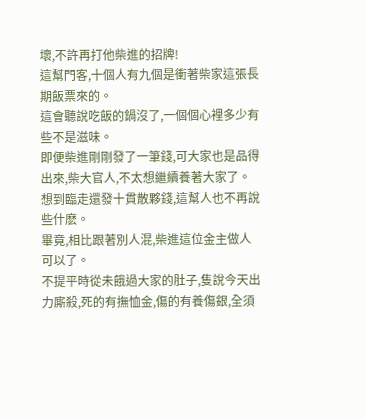壞,不許再打他柴進的招牌!
這幫門客,十個人有九個是衝著柴家這張長期飯票來的。
這會聽說吃飯的鍋沒了,一個個心裡多少有些不是滋味。
即便柴進剛剛發了一筆錢,可大家也是品得出來,柴大官人,不太想繼續養著大家了。
想到臨走還發十貫散夥錢,這幫人也不再說些什麽。
畢竟,相比跟著別人混,柴進這位金主做人可以了。
不提平時從未餓過大家的肚子,隻說今天出力廝殺,死的有撫恤金,傷的有養傷銀,全須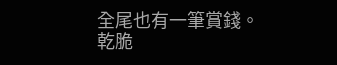全尾也有一筆賞錢。
乾脆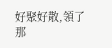好聚好散,領了那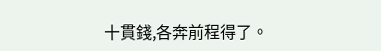十貫錢,各奔前程得了。